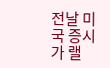전날 미국 증시가 랠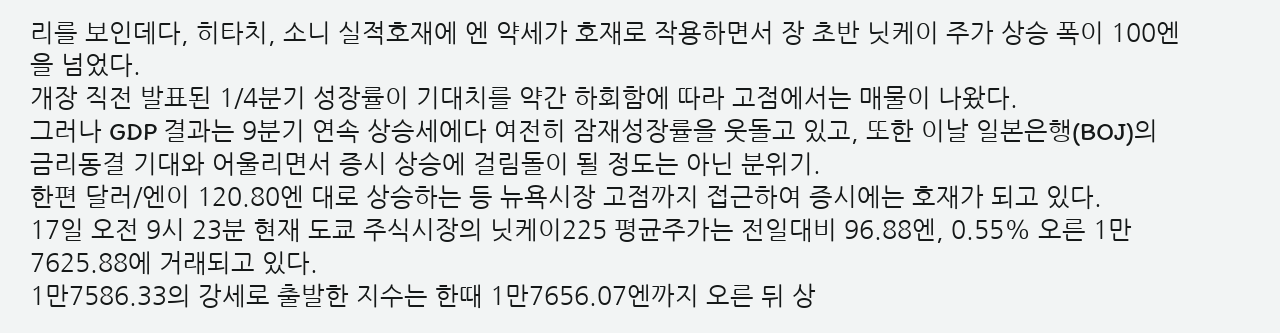리를 보인데다, 히타치, 소니 실적호재에 엔 약세가 호재로 작용하면서 장 초반 닛케이 주가 상승 폭이 100엔을 넘었다.
개장 직전 발표된 1/4분기 성장률이 기대치를 약간 하회함에 따라 고점에서는 매물이 나왔다.
그러나 GDP 결과는 9분기 연속 상승세에다 여전히 잠재성장률을 웃돌고 있고, 또한 이날 일본은행(BOJ)의 금리동결 기대와 어울리면서 증시 상승에 걸림돌이 될 정도는 아닌 분위기.
한편 달러/엔이 120.80엔 대로 상승하는 등 뉴욕시장 고점까지 접근하여 증시에는 호재가 되고 있다.
17일 오전 9시 23분 현재 도쿄 주식시장의 닛케이225 평균주가는 전일대비 96.88엔, 0.55% 오른 1만7625.88에 거래되고 있다.
1만7586.33의 강세로 출발한 지수는 한때 1만7656.07엔까지 오른 뒤 상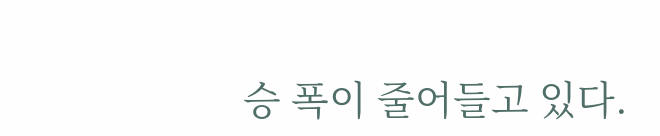승 폭이 줄어들고 있다.